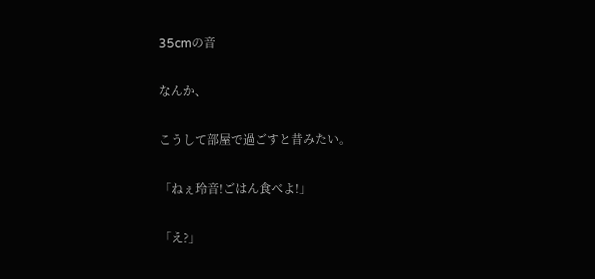35cmの音

なんか、

こうして部屋で過ごすと昔みたい。

「ねぇ玲音!ごはん食べよ!」

「え?」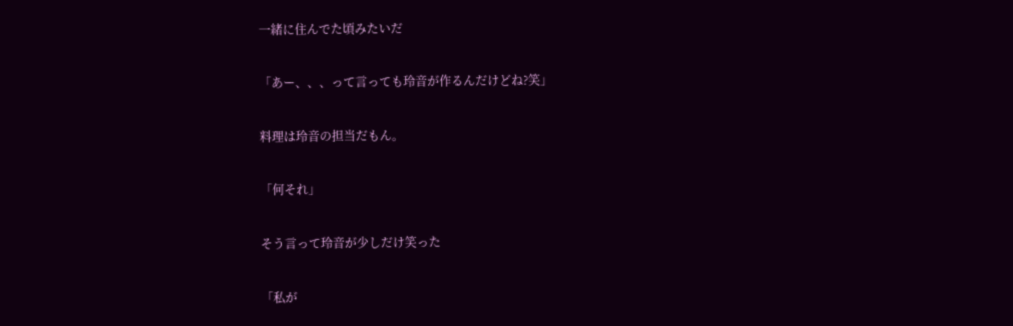一緒に住んでた頃みたいだ

「あー、、、って言っても玲音が作るんだけどね?笑」

料理は玲音の担当だもん。

「何それ」

そう言って玲音が少しだけ笑った

「私が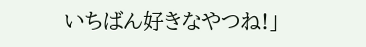いちばん好きなやつね!」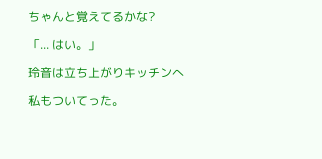ちゃんと覚えてるかな?

「... はい。」

玲音は立ち上がりキッチンへ

私もついてった。